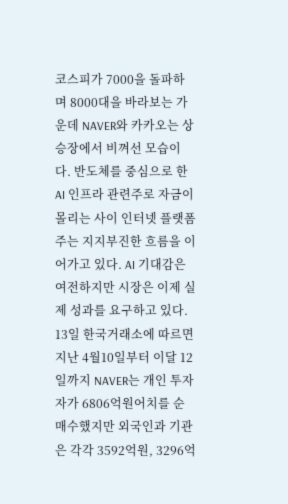코스피가 7000을 돌파하며 8000대을 바라보는 가운데 NAVER와 카카오는 상승장에서 비껴선 모습이다. 반도체를 중심으로 한 AI 인프라 관련주로 자금이 몰리는 사이 인터넷 플랫폼주는 지지부진한 흐름을 이어가고 있다. AI 기대감은 여전하지만 시장은 이제 실제 성과를 요구하고 있다.
13일 한국거래소에 따르면 지난 4월10일부터 이달 12일까지 NAVER는 개인 투자자가 6806억원어치를 순매수했지만 외국인과 기관은 각각 3592억원, 3296억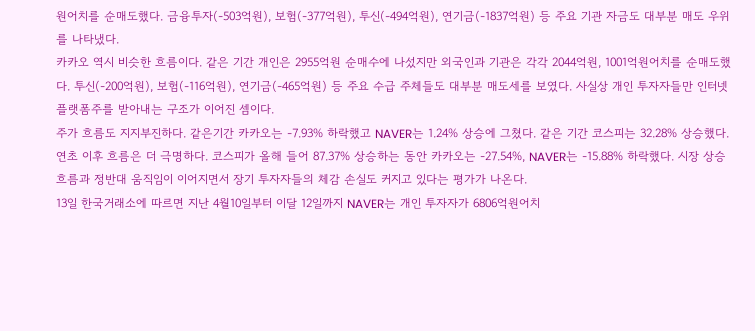원어치를 순매도했다. 금융투자(-503억원), 보험(-377억원), 투신(-494억원), 연기금(-1837억원) 등 주요 기관 자금도 대부분 매도 우위를 나타냈다.
카카오 역시 비슷한 흐름이다. 같은 기간 개인은 2955억원 순매수에 나섰지만 외국인과 기관은 각각 2044억원, 1001억원어치를 순매도했다. 투신(-200억원), 보험(-116억원), 연기금(-465억원) 등 주요 수급 주체들도 대부분 매도세를 보였다. 사실상 개인 투자자들만 인터넷 플랫폼주를 받아내는 구조가 이어진 셈이다.
주가 흐름도 지지부진하다. 같은기간 카카오는 -7.93% 하락했고 NAVER는 1.24% 상승에 그쳤다. 같은 기간 코스피는 32.28% 상승했다.
연초 이후 흐름은 더 극명하다. 코스피가 올해 들어 87.37% 상승하는 동안 카카오는 -27.54%, NAVER는 -15.88% 하락했다. 시장 상승 흐름과 정반대 움직임이 이어지면서 장기 투자자들의 체감 손실도 커지고 있다는 평가가 나온다.
13일 한국거래소에 따르면 지난 4월10일부터 이달 12일까지 NAVER는 개인 투자자가 6806억원어치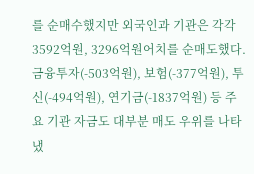를 순매수했지만 외국인과 기관은 각각 3592억원, 3296억원어치를 순매도했다. 금융투자(-503억원), 보험(-377억원), 투신(-494억원), 연기금(-1837억원) 등 주요 기관 자금도 대부분 매도 우위를 나타냈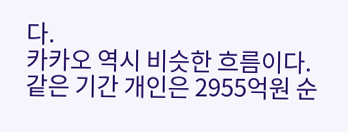다.
카카오 역시 비슷한 흐름이다. 같은 기간 개인은 2955억원 순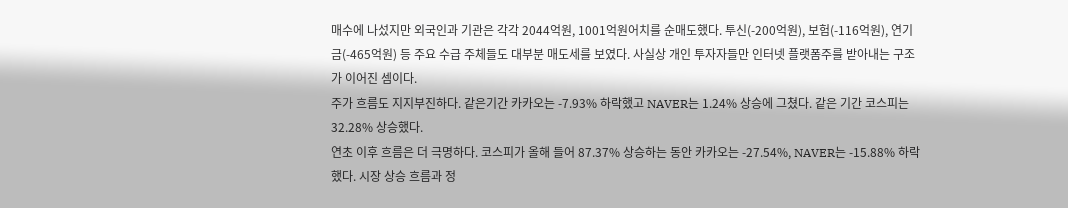매수에 나섰지만 외국인과 기관은 각각 2044억원, 1001억원어치를 순매도했다. 투신(-200억원), 보험(-116억원), 연기금(-465억원) 등 주요 수급 주체들도 대부분 매도세를 보였다. 사실상 개인 투자자들만 인터넷 플랫폼주를 받아내는 구조가 이어진 셈이다.
주가 흐름도 지지부진하다. 같은기간 카카오는 -7.93% 하락했고 NAVER는 1.24% 상승에 그쳤다. 같은 기간 코스피는 32.28% 상승했다.
연초 이후 흐름은 더 극명하다. 코스피가 올해 들어 87.37% 상승하는 동안 카카오는 -27.54%, NAVER는 -15.88% 하락했다. 시장 상승 흐름과 정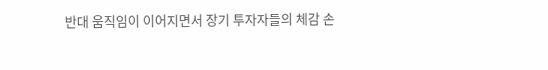반대 움직임이 이어지면서 장기 투자자들의 체감 손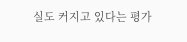실도 커지고 있다는 평가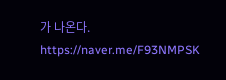가 나온다.
https://naver.me/F93NMPSK